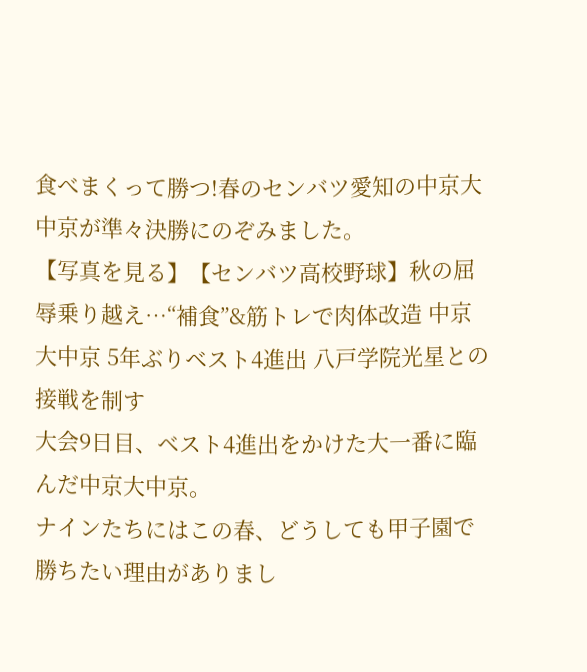食べまくって勝つ!春のセンバツ愛知の中京大中京が準々決勝にのぞみました。
【写真を見る】【センバツ高校野球】秋の屈辱乗り越え…“補食”&筋トレで肉体改造 中京大中京 5年ぶりベスト4進出 八戸学院光星との接戦を制す
大会9日目、ベスト4進出をかけた大一番に臨んだ中京大中京。
ナインたちにはこの春、どうしても甲子園で勝ちたい理由がありまし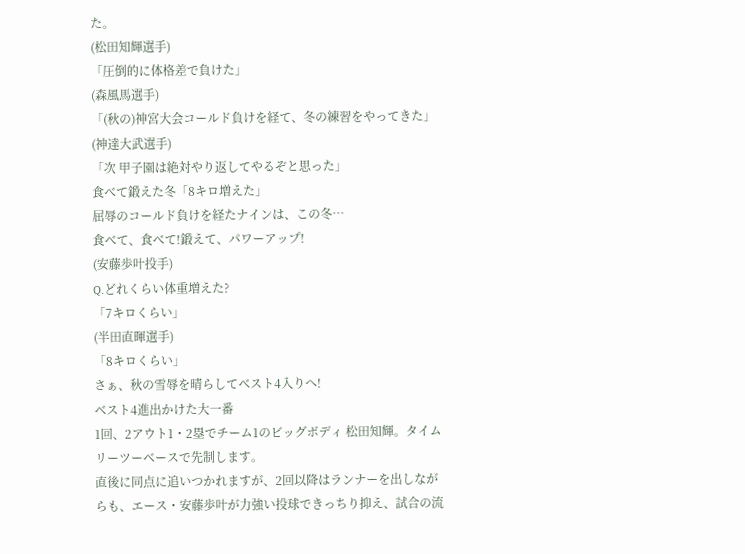た。
(松田知輝選手)
「圧倒的に体格差で負けた」
(森風馬選手)
「(秋の)神宮大会コールド負けを経て、冬の練習をやってきた」
(神達大武選手)
「次 甲子園は絶対やり返してやるぞと思った」
食べて鍛えた冬「8キロ増えた」
屈辱のコールド負けを経たナインは、この冬…
食べて、食べて!鍛えて、パワーアップ!
(安藤歩叶投手)
Q.どれくらい体重増えた?
「7キロくらい」
(半田直暉選手)
「8キロくらい」
さぁ、秋の雪辱を晴らしてベスト4入りへ!
ベスト4進出かけた大一番
1回、2アウト1・2塁でチーム1のビッグボディ 松田知輝。タイムリーツーベースで先制します。
直後に同点に追いつかれますが、2回以降はランナーを出しながらも、エース・安藤歩叶が力強い投球できっちり抑え、試合の流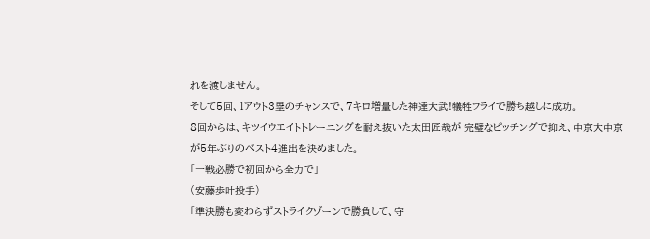れを渡しません。
そして5回、1アウト3塁のチャンスで、7キロ増量した神達大武!犠牲フライで勝ち越しに成功。
8回からは、キツイウエイトトレーニングを耐え抜いた太田匠哉が 完璧なピッチングで抑え、中京大中京が5年ぶりのベスト4進出を決めました。
「一戦必勝で初回から全力で」
(安藤歩叶投手)
「準決勝も変わらずストライクゾーンで勝負して、守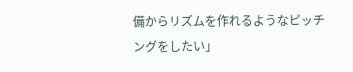備からリズムを作れるようなピッチングをしたい」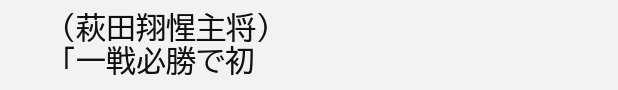(萩田翔惺主将)
「一戦必勝で初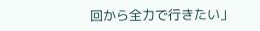回から全力で行きたい」